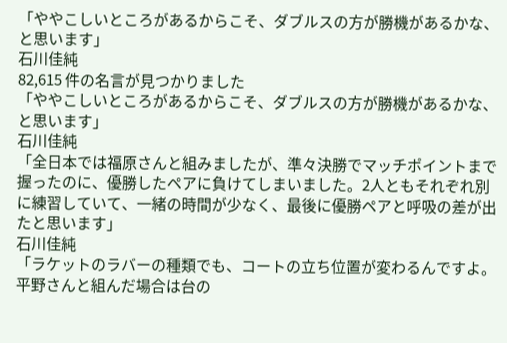「ややこしいところがあるからこそ、ダブルスの方が勝機があるかな、と思います」
石川佳純
82,615 件の名言が見つかりました
「ややこしいところがあるからこそ、ダブルスの方が勝機があるかな、と思います」
石川佳純
「全日本では福原さんと組みましたが、準々決勝でマッチポイントまで握ったのに、優勝したペアに負けてしまいました。2人ともそれぞれ別に練習していて、一緒の時間が少なく、最後に優勝ペアと呼吸の差が出たと思います」
石川佳純
「ラケットのラバーの種類でも、コートの立ち位置が変わるんですよ。平野さんと組んだ場合は台の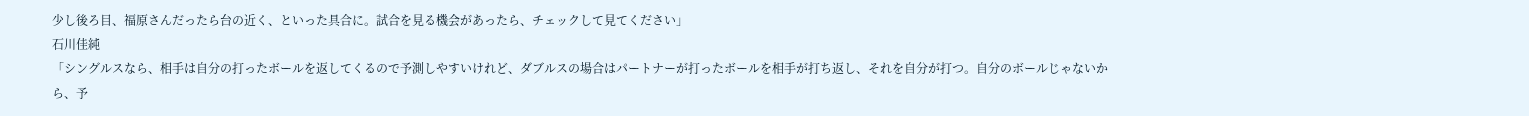少し後ろ目、福原さんだったら台の近く、といった具合に。試合を見る機会があったら、チェックして見てください」
石川佳純
「シングルスなら、相手は自分の打ったボールを返してくるので予測しやすいけれど、ダブルスの場合はパートナーが打ったボールを相手が打ち返し、それを自分が打つ。自分のボールじゃないから、予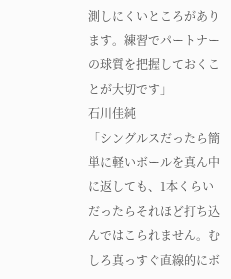測しにくいところがあります。練習でパートナーの球質を把握しておくことが大切です」
石川佳純
「シングルスだったら簡単に軽いボールを真ん中に返しても、1本くらいだったらそれほど打ち込んではこられません。むしろ真っすぐ直線的にボ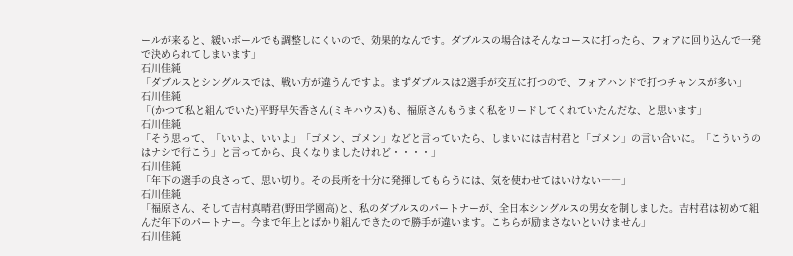ールが来ると、緩いボールでも調整しにくいので、効果的なんです。ダブルスの場合はそんなコースに打ったら、フォアに回り込んで一発で決められてしまいます」
石川佳純
「ダブルスとシングルスでは、戦い方が違うんですよ。まずダブルスは2選手が交互に打つので、フォアハンドで打つチャンスが多い」
石川佳純
「(かつて私と組んでいた)平野早矢香さん(ミキハウス)も、福原さんもうまく私をリードしてくれていたんだな、と思います」
石川佳純
「そう思って、「いいよ、いいよ」「ゴメン、ゴメン」などと言っていたら、しまいには吉村君と「ゴメン」の言い合いに。「こういうのはナシで行こう」と言ってから、良くなりましたけれど・・・・」
石川佳純
「年下の選手の良さって、思い切り。その長所を十分に発揮してもらうには、気を使わせてはいけない――」
石川佳純
「福原さん、そして吉村真晴君(野田学園高)と、私のダブルスのパートナーが、全日本シングルスの男女を制しました。吉村君は初めて組んだ年下のパートナー。今まで年上とばかり組んできたので勝手が違います。こちらが励まさないといけません」
石川佳純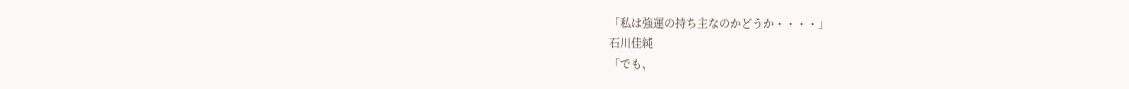「私は強運の持ち主なのかどうか・・・・」
石川佳純
「でも、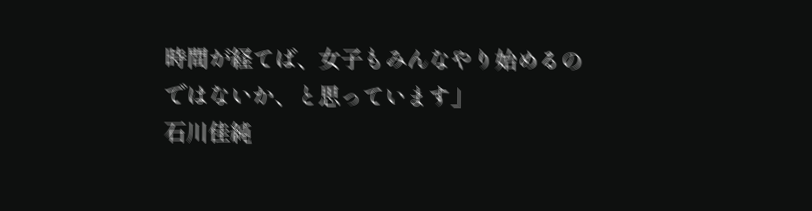時間が経てば、女子もみんなやり始めるのではないか、と思っています」
石川佳純